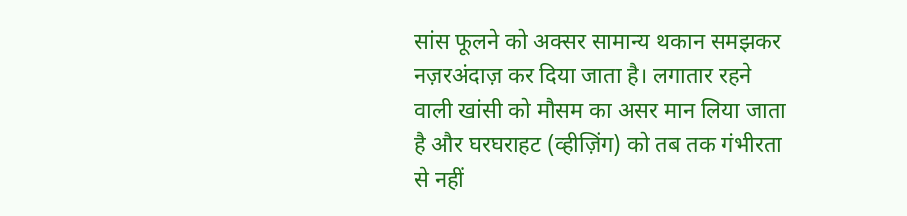सांस फूलने को अक्सर सामान्य थकान समझकर नज़रअंदाज़ कर दिया जाता है। लगातार रहने वाली खांसी को मौसम का असर मान लिया जाता है और घरघराहट (व्हीज़िंग) को तब तक गंभीरता से नहीं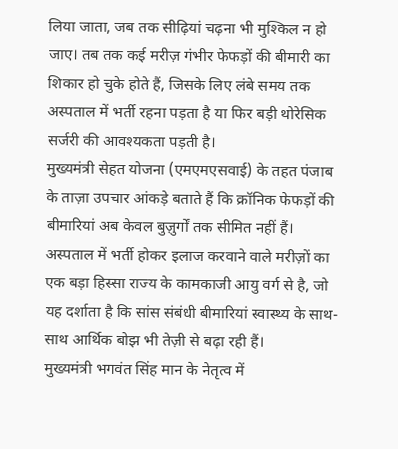लिया जाता, जब तक सीढ़ियां चढ़ना भी मुश्किल न हो जाए। तब तक कई मरीज़ गंभीर फेफड़ों की बीमारी का शिकार हो चुके होते हैं, जिसके लिए लंबे समय तक अस्पताल में भर्ती रहना पड़ता है या फिर बड़ी थोरेसिक सर्जरी की आवश्यकता पड़ती है।
मुख्यमंत्री सेहत योजना (एमएमएसवाई) के तहत पंजाब के ताज़ा उपचार आंकड़े बताते हैं कि क्रॉनिक फेफड़ों की बीमारियां अब केवल बुज़ुर्गों तक सीमित नहीं हैं। अस्पताल में भर्ती होकर इलाज करवाने वाले मरीज़ों का एक बड़ा हिस्सा राज्य के कामकाजी आयु वर्ग से है, जो यह दर्शाता है कि सांस संबंधी बीमारियां स्वास्थ्य के साथ-साथ आर्थिक बोझ भी तेज़ी से बढ़ा रही हैं।
मुख्यमंत्री भगवंत सिंह मान के नेतृत्व में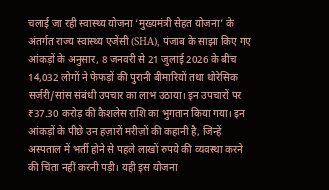चलाई जा रही स्वास्थ्य योजना ‘मुख्यमंत्री सेहत योजना’ के अंतर्गत राज्य स्वास्थ्य एजेंसी (SHA), पंजाब के साझा किए गए आंकड़ों के अनुसार, 8 जनवरी से 21 जुलाई 2026 के बीच 14,032 लोगों ने फेफड़ों की पुरानी बीमारियों तथा थोरेसिक सर्जरी/सांस संबंधी उपचार का लाभ उठाया। इन उपचारों पर ₹37.30 करोड़ की कैशलेस राशि का भुगतान किया गया। इन आंकड़ों के पीछे उन हज़ारों मरीज़ों की कहानी है, जिन्हें अस्पताल में भर्ती होने से पहले लाखों रुपये की व्यवस्था करने की चिंता नहीं करनी पड़ी। यही इस योजना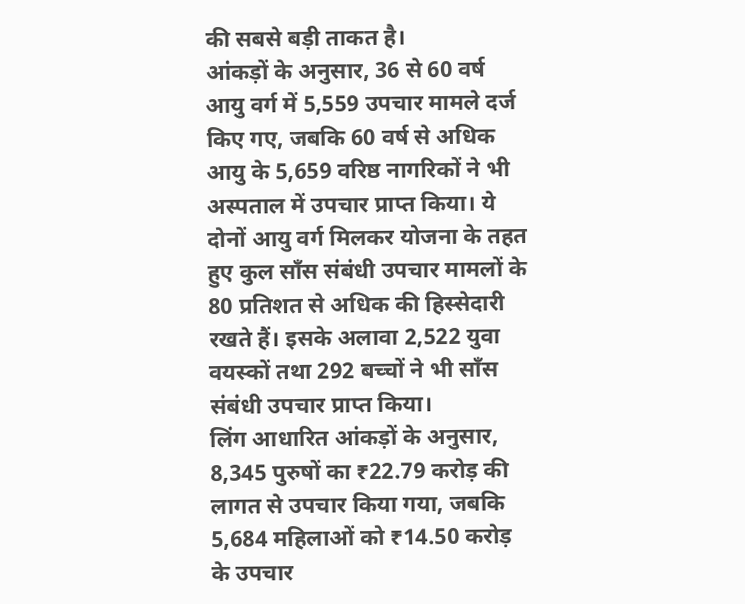की सबसे बड़ी ताकत है।
आंकड़ों के अनुसार, 36 से 60 वर्ष आयु वर्ग में 5,559 उपचार मामले दर्ज किए गए, जबकि 60 वर्ष से अधिक आयु के 5,659 वरिष्ठ नागरिकों ने भी अस्पताल में उपचार प्राप्त किया। ये दोनों आयु वर्ग मिलकर योजना के तहत हुए कुल साँस संबंधी उपचार मामलों के 80 प्रतिशत से अधिक की हिस्सेदारी रखते हैं। इसके अलावा 2,522 युवा वयस्कों तथा 292 बच्चों ने भी साँस संबंधी उपचार प्राप्त किया।
लिंग आधारित आंकड़ों के अनुसार, 8,345 पुरुषों का ₹22.79 करोड़ की लागत से उपचार किया गया, जबकि 5,684 महिलाओं को ₹14.50 करोड़ के उपचार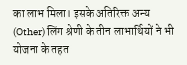का लाभ मिला। इसके अतिरिक्त अन्य (Other) लिंग श्रेणी के तीन लाभार्थियों ने भी योजना के तहत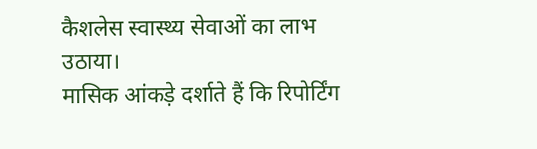कैशलेस स्वास्थ्य सेवाओं का लाभ उठाया।
मासिक आंकड़े दर्शाते हैं कि रिपोर्टिंग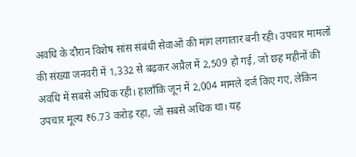अवधि के दौरान विशेष सांस संबंधी सेवाओं की मांग लगातार बनी रही। उपचार मामलों की संख्या जनवरी में 1,332 से बढ़कर अप्रैल में 2,509 हो गई, जो छह महीनों की अवधि में सबसे अधिक रही। हालाँकि जून में 2,004 मामले दर्ज किए गए, लेकिन उपचार मूल्य ₹6.73 करोड़ रहा, जो सबसे अधिक था। यह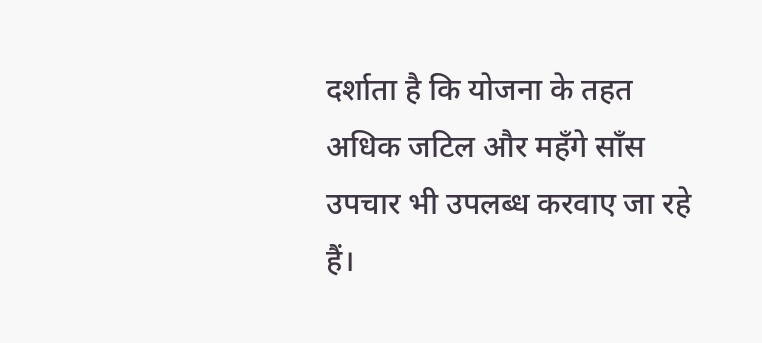दर्शाता है कि योजना के तहत अधिक जटिल और महँगे साँस उपचार भी उपलब्ध करवाए जा रहे हैं।